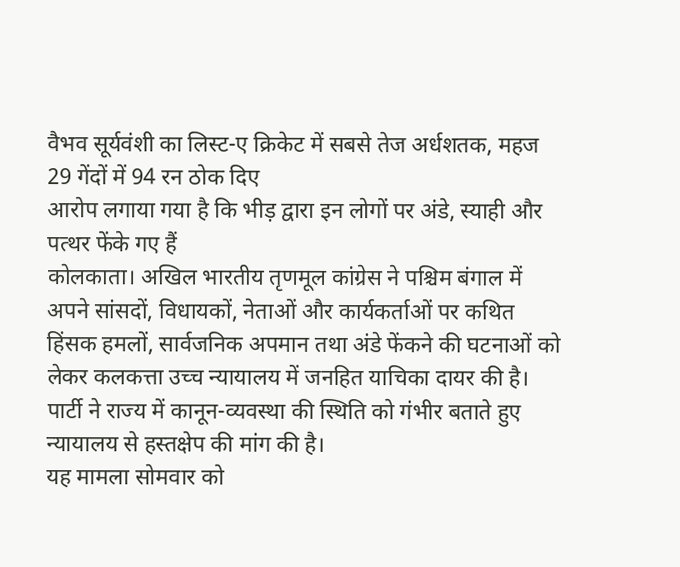वैभव सूर्यवंशी का लिस्ट-ए क्रिकेट में सबसे तेज अर्धशतक, महज 29 गेंदों में 94 रन ठोक दिए
आरोप लगाया गया है कि भीड़ द्वारा इन लोगों पर अंडे, स्याही और पत्थर फेंके गए हैं
कोलकाता। अखिल भारतीय तृणमूल कांग्रेस ने पश्चिम बंगाल में अपने सांसदों, विधायकों, नेताओं और कार्यकर्ताओं पर कथित हिंसक हमलों, सार्वजनिक अपमान तथा अंडे फेंकने की घटनाओं को लेकर कलकत्ता उच्च न्यायालय में जनहित याचिका दायर की है। पार्टी ने राज्य में कानून-व्यवस्था की स्थिति को गंभीर बताते हुए न्यायालय से हस्तक्षेप की मांग की है।
यह मामला सोमवार को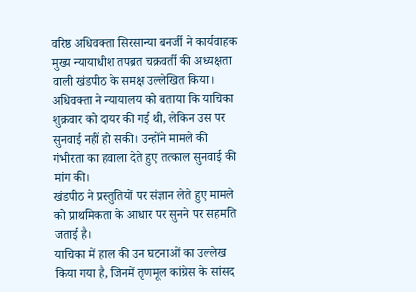वरिष्ठ अधिवक्ता सिरसान्या बनर्जी ने कार्यवाहक मुख्य न्यायाधीश तपब्रत चक्रवर्ती की अध्यक्षता वाली खंडपीठ के समक्ष उल्लेखित किया। अधिवक्ता ने न्यायालय को बताया कि याचिका शुक्रवार को दायर की गई थी, लेकिन उस पर सुनवाई नहीं हो सकी। उन्होंने मामले की गंभीरता का हवाला देते हुए तत्काल सुनवाई की मांग की।
खंडपीठ ने प्रस्तुतियों पर संज्ञान लेते हुए मामले को प्राथमिकता के आधार पर सुनने पर सहमति जताई है।
याचिका में हाल की उन घटनाओं का उल्लेख किया गया है, जिनमें तृणमूल कांग्रेस के सांसद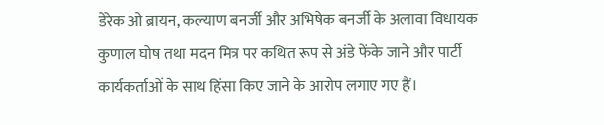डेरेक ओ ब्रायन, कल्याण बनर्जी और अभिषेक बनर्जी के अलावा विधायक कुणाल घोष तथा मदन मित्र पर कथित रूप से अंडे फेंके जाने और पार्टी कार्यकर्ताओं के साथ हिंसा किए जाने के आरोप लगाए गए हैं।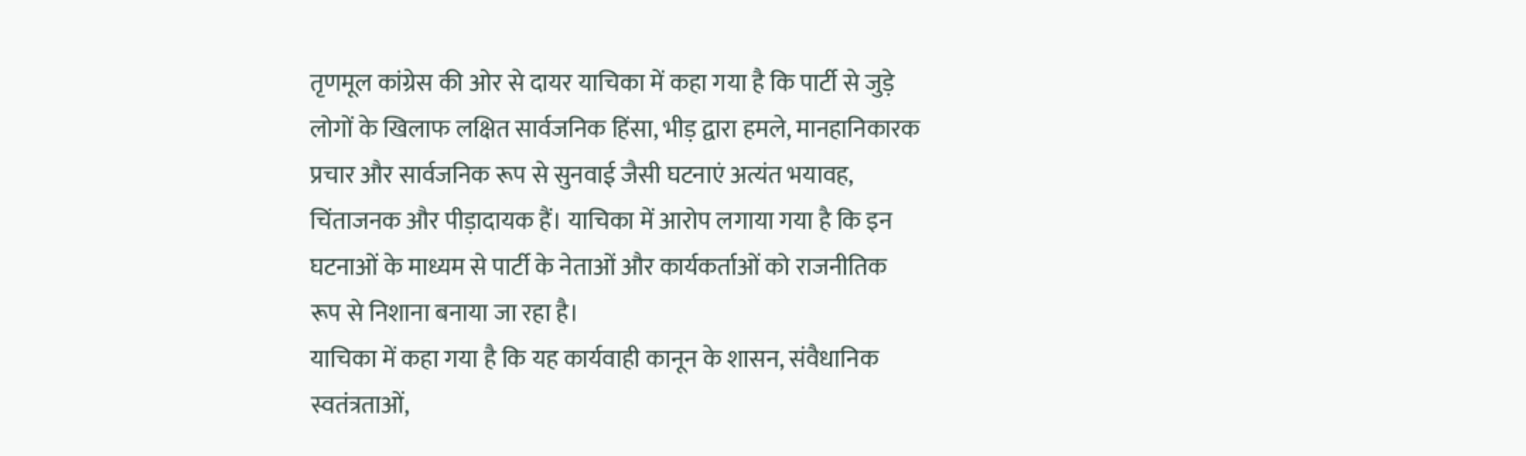तृणमूल कांग्रेस की ओर से दायर याचिका में कहा गया है कि पार्टी से जुड़े लोगों के खिलाफ लक्षित सार्वजनिक हिंसा, भीड़ द्वारा हमले, मानहानिकारक प्रचार और सार्वजनिक रूप से सुनवाई जैसी घटनाएं अत्यंत भयावह, चिंताजनक और पीड़ादायक हैं। याचिका में आरोप लगाया गया है कि इन घटनाओं के माध्यम से पार्टी के नेताओं और कार्यकर्ताओं को राजनीतिक रूप से निशाना बनाया जा रहा है।
याचिका में कहा गया है कि यह कार्यवाही कानून के शासन, संवैधानिक स्वतंत्रताओं,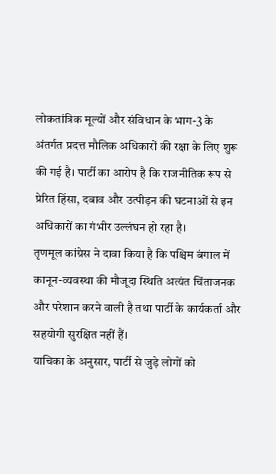लोकतांत्रिक मूल्यों और संविधान के भाग-3 के अंतर्गत प्रदत्त मौलिक अधिकारों की रक्षा के लिए शुरू की गई है। पार्टी का आरोप है कि राजनीतिक रूप से प्रेरित हिंसा, दबाव और उत्पीड़न की घटनाओं से इन अधिकारों का गंभीर उल्लंघन हो रहा है।
तृणमूल कांग्रेस ने दावा किया है कि पश्चिम बंगाल में कानून-व्यवस्था की मौजूदा स्थिति अत्यंत चिंताजनक और परेशान करने वाली है तथा पार्टी के कार्यकर्ता और सहयोगी सुरक्षित नहीं हैं।
याचिका के अनुसार, पार्टी से जुड़े लोगों को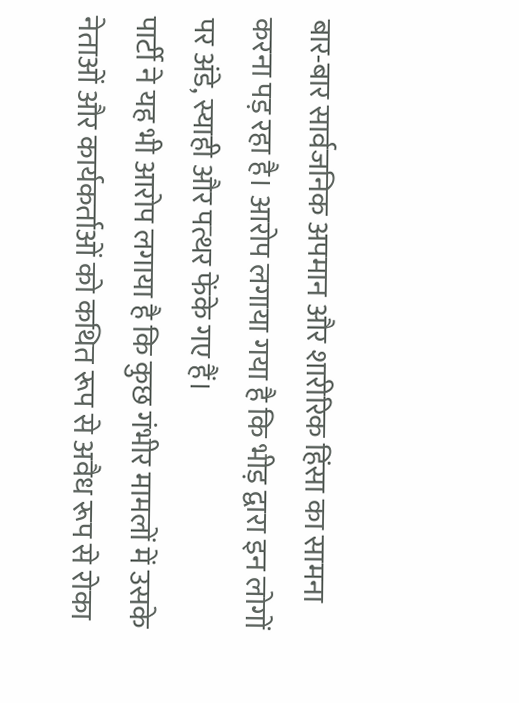बार-बार सार्वजनिक अपमान और शारीरिक हिंसा का सामना करना पड़ रहा है। आरोप लगाया गया है कि भीड़ द्वारा इन लोगों पर अंडे, स्याही और पत्थर फेंके गए हैं।
पार्टी ने यह भी आरोप लगाया है कि कुछ गंभीर मामलों में उसके नेताओं और कार्यकर्ताओं को कथित रूप से अवैध रूप से रोका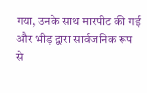गया, उनके साथ मारपीट की गई और भीड़ द्वारा सार्वजनिक रूप से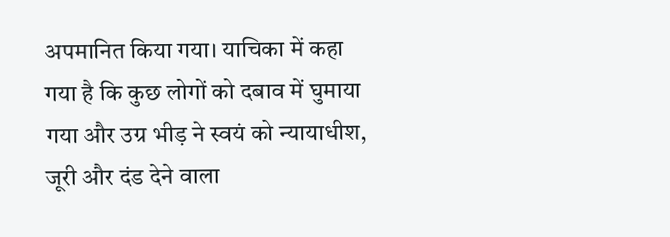अपमानित किया गया। याचिका में कहा गया है कि कुछ लोगों को दबाव में घुमाया गया और उग्र भीड़ ने स्वयं को न्यायाधीश, जूरी और दंड देने वाला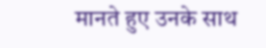मानते हुए उनके साथ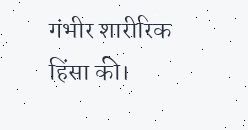गंभीर शारीरिक हिंसा की।